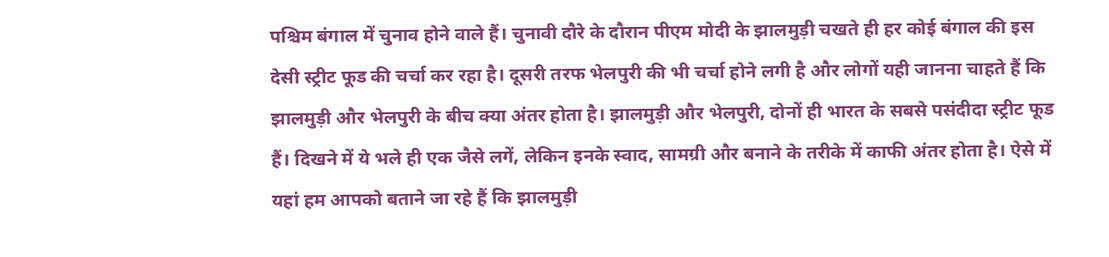पश्चिम बंगाल में चुनाव होने वाले हैं। चुनावी दौरे के दौरान पीएम मोदी के झालमुड़ी चखते ही हर कोई बंगाल की इस देसी स्ट्रीट फूड की चर्चा कर रहा है। दूसरी तरफ भेलपुरी की भी चर्चा होने लगी है और लोगों यही जानना चाहते हैं कि झालमुड़ी और भेलपुरी के बीच क्या अंतर होता है। झालमुड़ी और भेलपुरी, दोनों ही भारत के सबसे पसंदीदा स्ट्रीट फूड हैं। दिखने में ये भले ही एक जैसे लगें, लेकिन इनके स्वाद, सामग्री और बनाने के तरीके में काफी अंतर होता है। ऐसे में यहां हम आपको बताने जा रहे हैं कि झालमुड़ी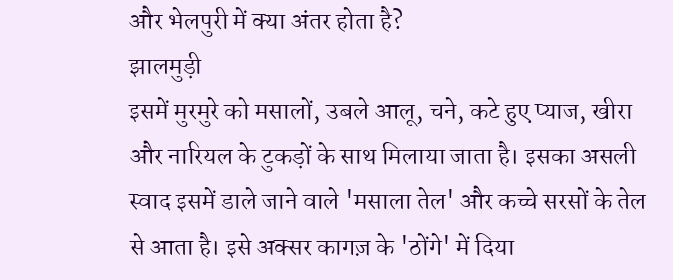और भेलपुरी में क्या अंतर होता है?
झालमुड़ी
इसमें मुरमुरे को मसालों, उबले आलू, चने, कटे हुए प्याज, खीरा और नारियल के टुकड़ों के साथ मिलाया जाता है। इसका असली स्वाद इसमें डाले जाने वाले 'मसाला तेल' और कच्चे सरसों के तेल से आता है। इसे अक्सर कागज़ के 'ठोंगे' में दिया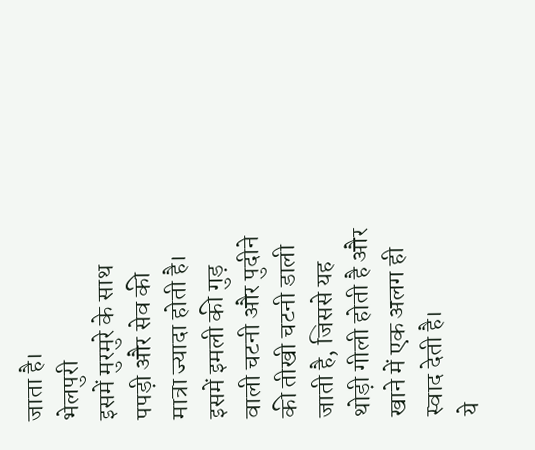जाता है।
भेलपुरी
इसमें मुरमुरे के साथ पपड़ी और सेव की मात्रा ज्यादा होती है। इसमें इमली की गुड़ वाली चटनी और पुदीने की तीखी चटनी डाली जाती है, जिससे यह थोड़ी गीली होती है और खाने में एक अलग ही स्वाद देती है।
ये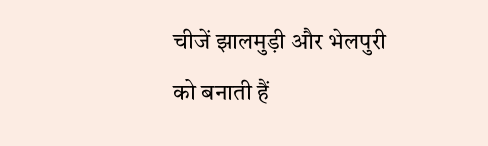चीजें झालमुड़ी और भेलपुरी को बनाती हैं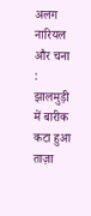अलग
नारियल और चना : झालमुड़ी में बारीक कटा हुआ ताज़ा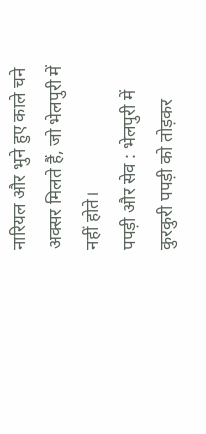नारियल और भुने हुए काले चने अक्सर मिलते हैं, जो भेलपुरी में नहीं होते।
पपड़ी और सेव : भेलपुरी में कुरकुरी पपड़ी को तोड़कर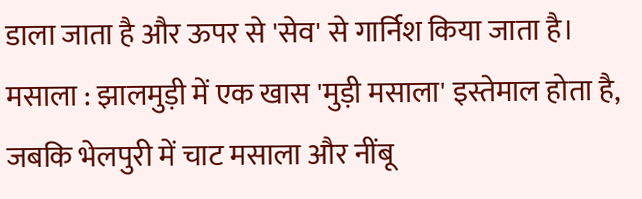डाला जाता है और ऊपर से 'सेव' से गार्निश किया जाता है।
मसाला : झालमुड़ी में एक खास 'मुड़ी मसाला' इस्तेमाल होता है, जबकि भेलपुरी में चाट मसाला और नींबू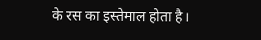के रस का इस्तेमाल होता है।